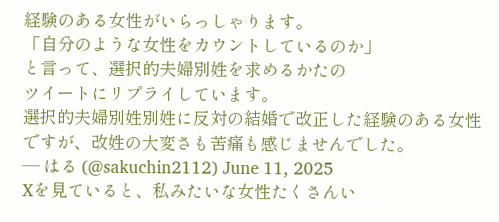経験のある女性がいらっしゃります。
「自分のような女性をカウントしているのか」
と言って、選択的夫婦別姓を求めるかたの
ツイートにリプライしています。
選択的夫婦別姓別姓に反対の結婚で改正した経験のある女性ですが、改姓の大変さも苦痛も感じませんでした。
— はる (@sakuchin2112) June 11, 2025
Xを見ていると、私みたいな女性たくさんい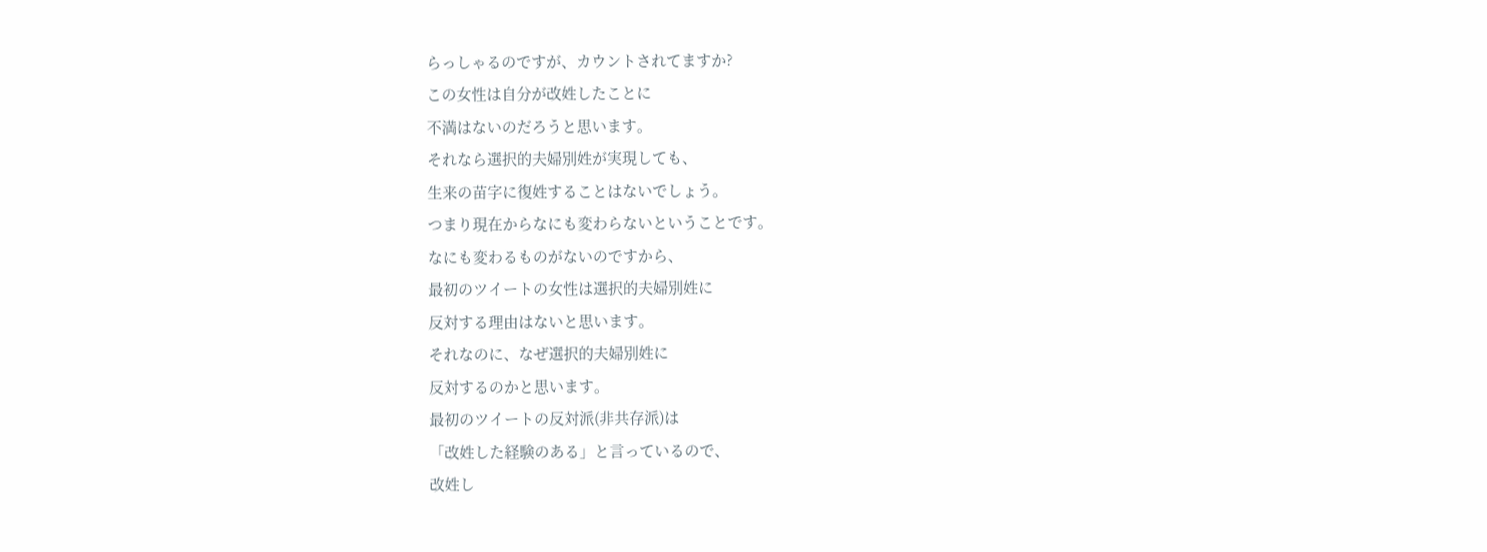らっしゃるのですが、カウントされてますか?
この女性は自分が改姓したことに
不満はないのだろうと思います。
それなら選択的夫婦別姓が実現しても、
生来の苗字に復姓することはないでしょう。
つまり現在からなにも変わらないということです。
なにも変わるものがないのですから、
最初のツイートの女性は選択的夫婦別姓に
反対する理由はないと思います。
それなのに、なぜ選択的夫婦別姓に
反対するのかと思います。
最初のツイートの反対派(非共存派)は
「改姓した経験のある」と言っているので、
改姓し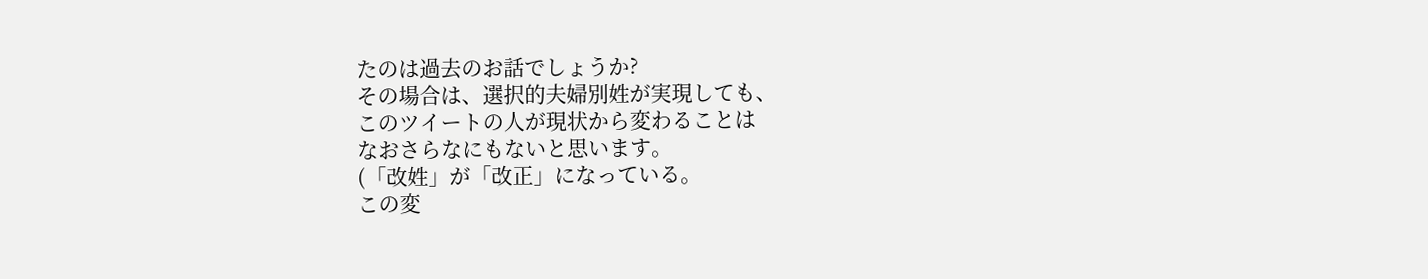たのは過去のお話でしょうか?
その場合は、選択的夫婦別姓が実現しても、
このツイートの人が現状から変わることは
なおさらなにもないと思います。
(「改姓」が「改正」になっている。
この変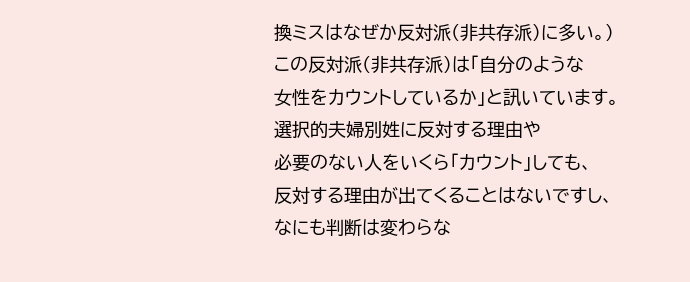換ミスはなぜか反対派(非共存派)に多い。)
この反対派(非共存派)は「自分のような
女性をカウントしているか」と訊いています。
選択的夫婦別姓に反対する理由や
必要のない人をいくら「カウント」しても、
反対する理由が出てくることはないですし、
なにも判断は変わらな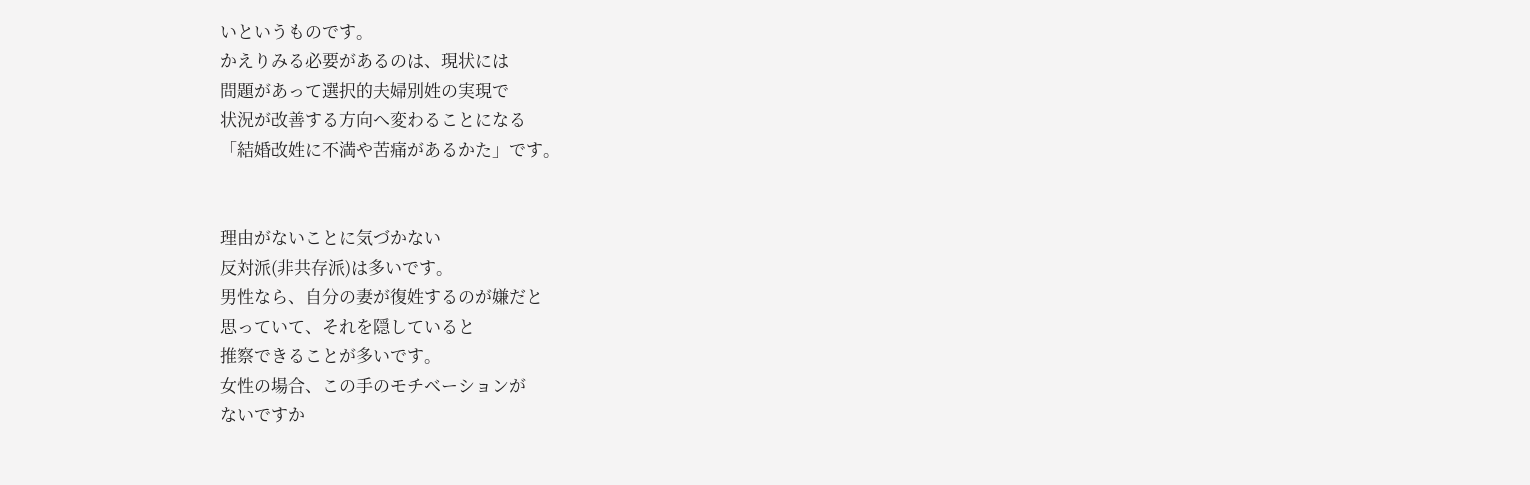いというものです。
かえりみる必要があるのは、現状には
問題があって選択的夫婦別姓の実現で
状況が改善する方向へ変わることになる
「結婚改姓に不満や苦痛があるかた」です。


理由がないことに気づかない
反対派(非共存派)は多いです。
男性なら、自分の妻が復姓するのが嫌だと
思っていて、それを隠していると
推察できることが多いです。
女性の場合、この手のモチベーションが
ないですか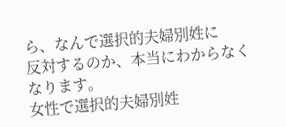ら、なんで選択的夫婦別姓に
反対するのか、本当にわからなくなります。
女性で選択的夫婦別姓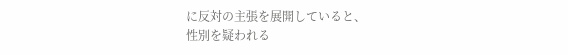に反対の主張を展開していると、
性別を疑われる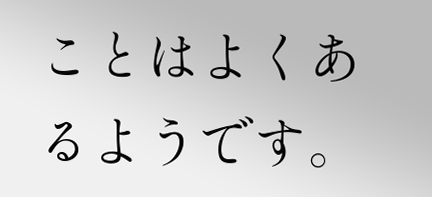ことはよくあるようです。